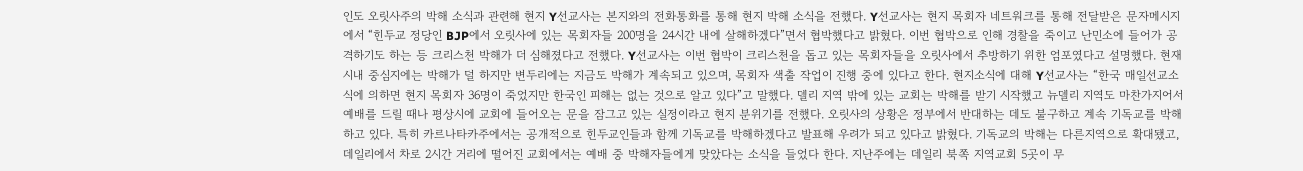인도 오릿사주의 박해 소식과 관련해 현지 Y선교사는 본지와의 전화통화를 통해 현지 박해 소식을 전했다. Y선교사는 현지 목회자 네트워크를 통해 전달받은 문자메시지에서 “힌두교 정당인 BJP에서 오릿사에 있는 목회자들 200명을 24시간 내에 살해하겠다”면서 협박했다고 밝혔다. 이번 협박으로 인해 경찰을 죽이고 난민소에 들어가 공격하기도 하는 등 크리스천 박해가 더 심해졌다고 전했다. Y선교사는 이번 협박이 크리스천을 돕고 있는 목회자들을 오릿사에서 추방하기 위한 엄포였다고 설명했다. 현재 시내 중심지에는 박해가 덜 하지만 변두리에는 지금도 박해가 계속되고 있으며, 목회자 색출 작업이 진행 중에 있다고 한다. 현지소식에 대해 Y선교사는 “한국 매일선교소식에 의하면 현지 목회자 36명이 죽었지만 한국인 피해는 없는 것으로 알고 있다”고 말했다. 델리 지역 밖에 있는 교회는 박해를 받기 시작했고 뉴델리 지역도 마찬가지어서 예배를 드릴 때나 평상시에 교회에 들어오는 문을 잠그고 있는 실정이라고 현지 분위기를 전했다. 오릿사의 상황은 정부에서 반대하는 데도 불구하고 계속 기독교를 박해하고 있다. 특히 카르나타카주에서는 공개적으로 힌두교인들과 함께 기독교를 박해하겠다고 발표해 우려가 되고 있다고 밝혔다. 기독교의 박해는 다른지역으로 확대됐고, 데일리에서 차로 2시간 거리에 떨어진 교회에서는 예배 중 박해자들에게 맞았다는 소식을 들었다 한다. 지난주에는 데일리 북쪽 지역교회 5곳이 무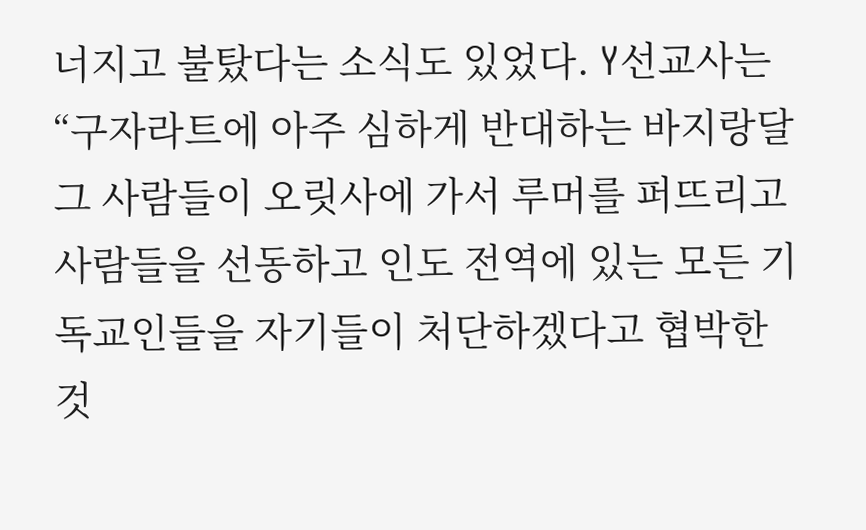너지고 불탔다는 소식도 있었다. Y선교사는 “구자라트에 아주 심하게 반대하는 바지랑달 그 사람들이 오릿사에 가서 루머를 퍼뜨리고 사람들을 선동하고 인도 전역에 있는 모든 기독교인들을 자기들이 처단하겠다고 협박한 것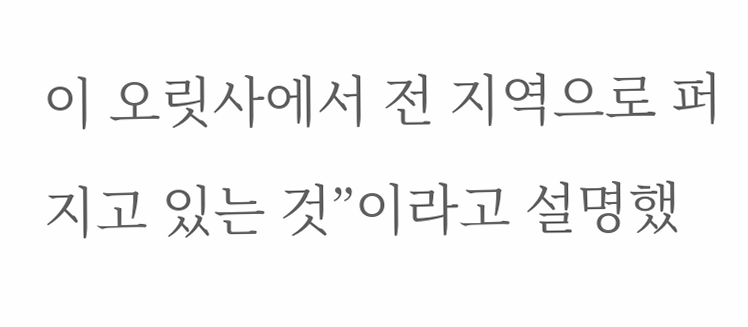이 오릿사에서 전 지역으로 퍼지고 있는 것”이라고 설명했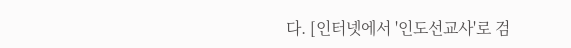다. [인터넷에서 '인도선교사'로 검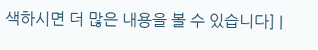색하시면 더 많은 내용을 볼 수 있습니다] |